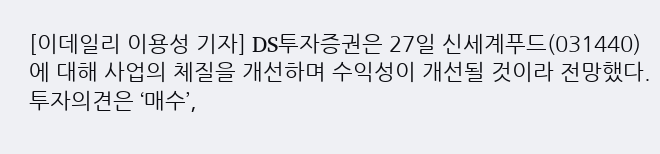[이데일리 이용성 기자] DS투자증권은 27일 신세계푸드(031440)에 대해 사업의 체질을 개선하며 수익성이 개선될 것이라 전망했다. 투자의견은 ‘매수’,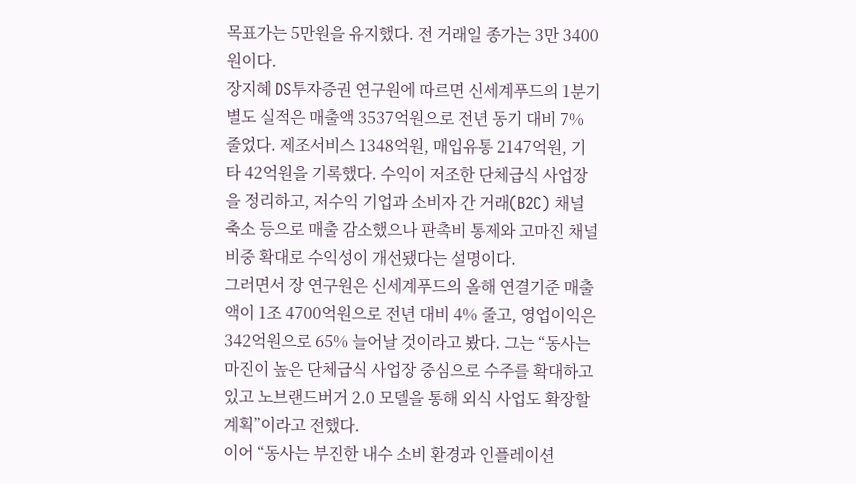목표가는 5만원을 유지했다. 전 거래일 종가는 3만 3400원이다.
장지혜 DS투자증권 연구원에 따르면 신세계푸드의 1분기 별도 실적은 매출액 3537억원으로 전년 동기 대비 7% 줄었다. 제조서비스 1348억원, 매입유통 2147억원, 기타 42억원을 기록했다. 수익이 저조한 단체급식 사업장을 정리하고, 저수익 기업과 소비자 간 거래(B2C) 채널 축소 등으로 매출 감소했으나 판촉비 통제와 고마진 채널 비중 확대로 수익성이 개선됐다는 설명이다.
그러면서 장 연구원은 신세계푸드의 올해 연결기준 매출액이 1조 4700억원으로 전년 대비 4% 줄고, 영업이익은 342억원으로 65% 늘어날 것이라고 봤다. 그는 “동사는 마진이 높은 단체급식 사업장 중심으로 수주를 확대하고 있고 노브랜드버거 2.0 모델을 통해 외식 사업도 확장할 계획”이라고 전했다.
이어 “동사는 부진한 내수 소비 환경과 인플레이션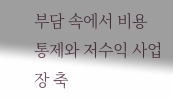부담 속에서 비용 통제와 저수익 사업장 축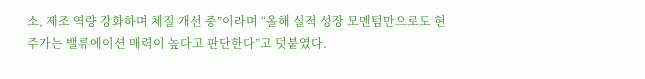소, 제조 역량 강화하며 체질 개선 중”이라며 “올해 실적 성장 모멘텀만으로도 현 주가는 밸류에이션 매력이 높다고 판단한다”고 덧붙였다.